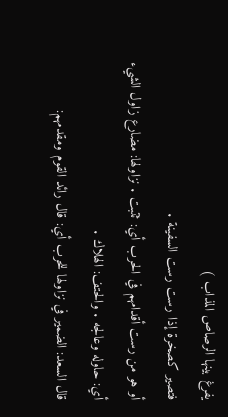يفرغ بينها الرصاص المذاب )
فتصير كصخرة إذا رست رست السفينة .
أو هو من رست أقدامهم في الحرب أي: ثتبت . نزاولها: مضارع زاول الشيء أي: حاوله وعالجه . والحتف: الهلاك .
قال السعد: الضمير في نزاولها للحرب أي: قال رائد القوم ومقدمهم: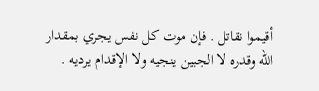أقيموا نقاتل . فإن موت كل نفس يجري بمقدار الله وقدره لا الجبين ينجيه ولا الإقدام يرديه .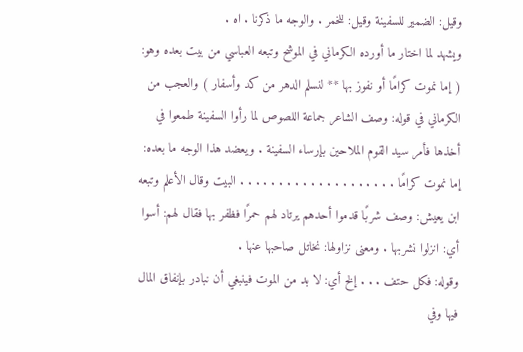وقيل: الضمير للسفينة وقيل: للخمر . والوجه ما ذكرنا . اه .
ويشهد لما اختار ما أورده الكرماني في الموشح وتبعه العباسي من بيت بعده وهو: ( إما نموت كرامًا أو نفوز بها ** لنسلم الدهر من كد وأسفار ) والعجب من الكرماني في قوله: وصف الشاعر جماعة اللصوص لما رأوا السفينة طمعوا في أخذها فأمر سيد القوم الملاحين بإرساء السفينة . ويعضد هذا الوجه ما بعده: إما نموت كرامًا . . . . . . . . . . . . . . . . . . . . البيت وقال الأعلم وتبعه ابن يعيش: وصف شربًا قدموا أحدهم يرتاد لهم حمرًا فظفر بها فقال لهم: أسوا أي: انزلوا نشربها . ومعنى نزاولها: نخاتل صاحبها عنها .
وقوله: فكل حتف . . . إلخ أي: لا بد من الموت فينبغي أن نبادر بإنفاق المال فيها وفي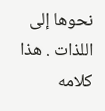نحوها إلى اللذات . هذا كلامه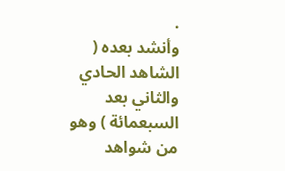.
وأنشد بعده ( الشاهد الحادي والثاني بعد السبعمائة ) وهو من شواهد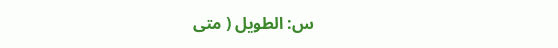س: الطويل ( متى